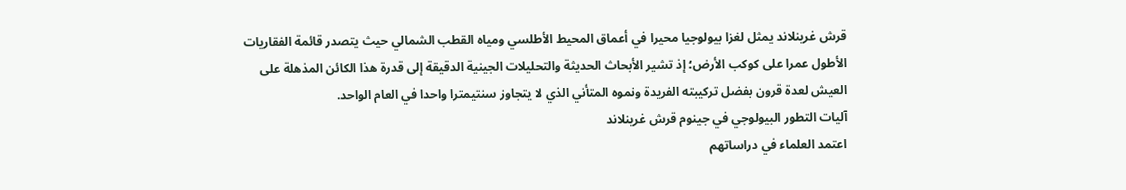قرش غرينلاند يمثل لغزا بيولوجيا محيرا في أعماق المحيط الأطلسي ومياه القطب الشمالي حيث يتصدر قائمة الفقاريات الأطول عمرا على كوكب الأرض؛ إذ تشير الأبحاث الحديثة والتحليلات الجينية الدقيقة إلى قدرة هذا الكائن المذهلة على العيش لعدة قرون بفضل تركيبته الفريدة ونموه المتأني الذي لا يتجاوز سنتيمترا واحدا في العام الواحد.
آليات التطور البيولوجي في جينوم قرش غرينلاند
اعتمد العلماء في دراساتهم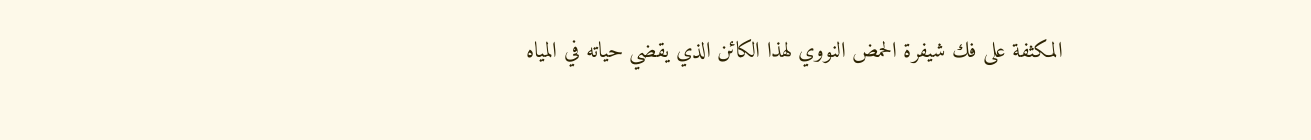المكثفة على فك شيفرة الحمض النووي لهذا الكائن الذي يقضي حياته في المياه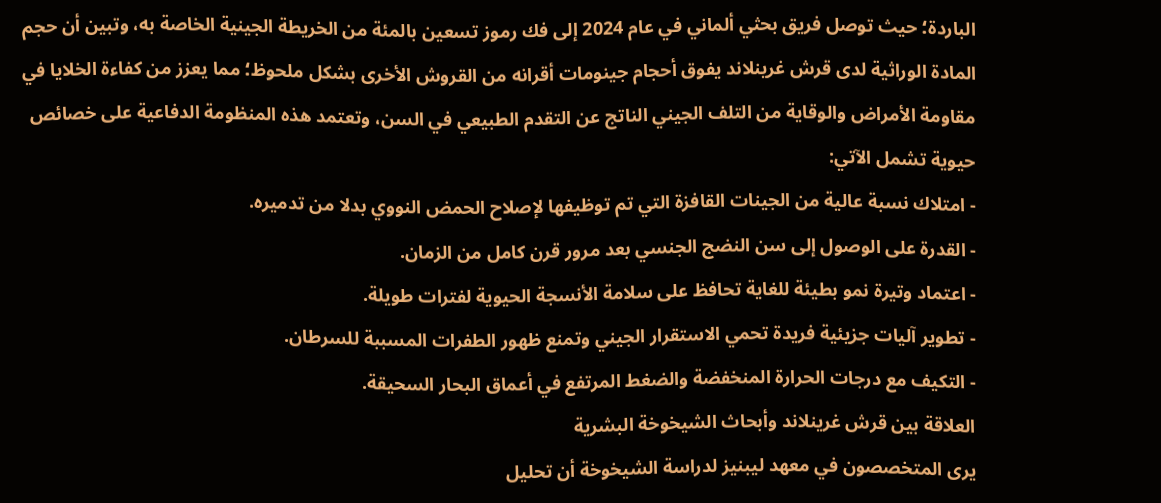الباردة؛ حيث توصل فريق بحثي ألماني في عام 2024 إلى فك رموز تسعين بالمئة من الخريطة الجينية الخاصة به، وتبين أن حجم المادة الوراثية لدى قرش غرينلاند يفوق أحجام جينومات أقرانه من القروش الأخرى بشكل ملحوظ؛ مما يعزز من كفاءة الخلايا في مقاومة الأمراض والوقاية من التلف الجيني الناتج عن التقدم الطبيعي في السن، وتعتمد هذه المنظومة الدفاعية على خصائص حيوية تشمل الآتي:
- امتلاك نسبة عالية من الجينات القافزة التي تم توظيفها لإصلاح الحمض النووي بدلا من تدميره.
- القدرة على الوصول إلى سن النضج الجنسي بعد مرور قرن كامل من الزمان.
- اعتماد وتيرة نمو بطيئة للغاية تحافظ على سلامة الأنسجة الحيوية لفترات طويلة.
- تطوير آليات جزيئية فريدة تحمي الاستقرار الجيني وتمنع ظهور الطفرات المسببة للسرطان.
- التكيف مع درجات الحرارة المنخفضة والضغط المرتفع في أعماق البحار السحيقة.
العلاقة بين قرش غرينلاند وأبحاث الشيخوخة البشرية
يرى المتخصصون في معهد ليبنيز لدراسة الشيخوخة أن تحليل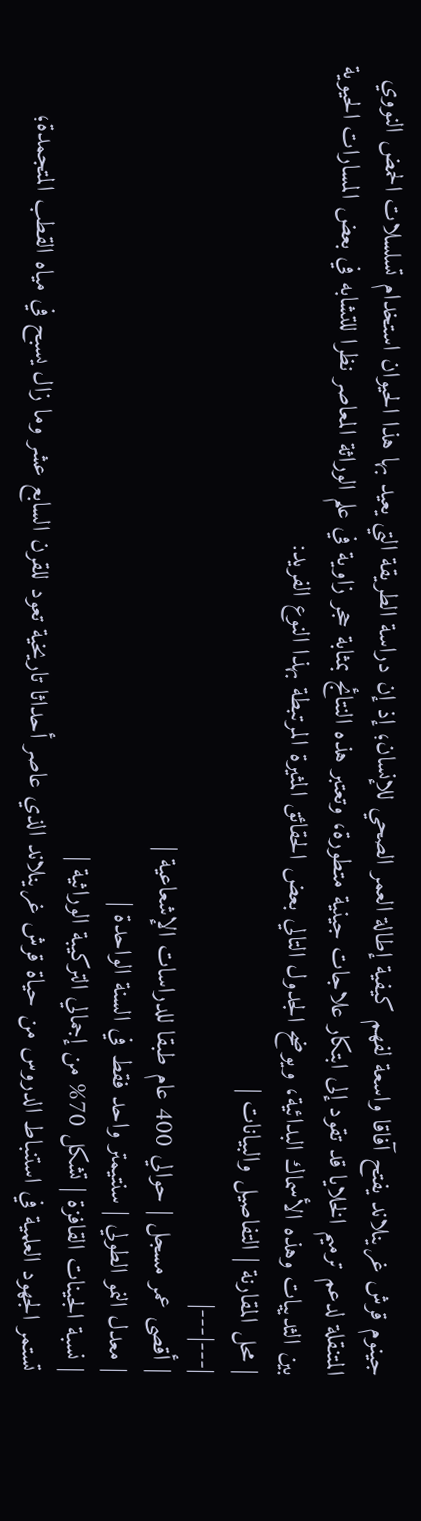جينوم قرش غرينلاند يفتح آفاقا واسعة لفهم كيفية إطالة العمر الصحي للإنسان؛ إذ إن دراسة الطريقة التي يعيد بها هذا الحيوان استخدام تسلسلات الحمض النووي المتنقلة لدعم ترميم الخلايا قد تقود إلى ابتكار علاجات جينية متطورة، وتعتبر هذه النتائج بمثابة حجر زاوية في علم الوراثة المعاصر نظرا للتشابه في بعض المسارات الحيوية بين الثدييات وهذه الأسماك البدائية، ويوضح الجدول التالي بعض الحقائق المثيرة المرتبطة بهذا النوع الفريد:
| محل المقارنة | التفاصيل والبيانات |
|---|---|
| أقصى عمر مسجل | حوالي 400 عام طبقا للدراسات الإشعاعية |
| معدل النمو الطولي | سنتيمتر واحد فقط في السنة الواحدة |
| نسبة الجينات القافزة | تشكل 70% من إجمالي التركيبة الوراثية |
تستمر الجهود العلمية في استنباط الدروس من حياة قرش غرينلاند الذي عاصر أحداثا تاريخية تعود للقرن السابع عشر وما زال يسبح في مياه القطب المتجمدة؛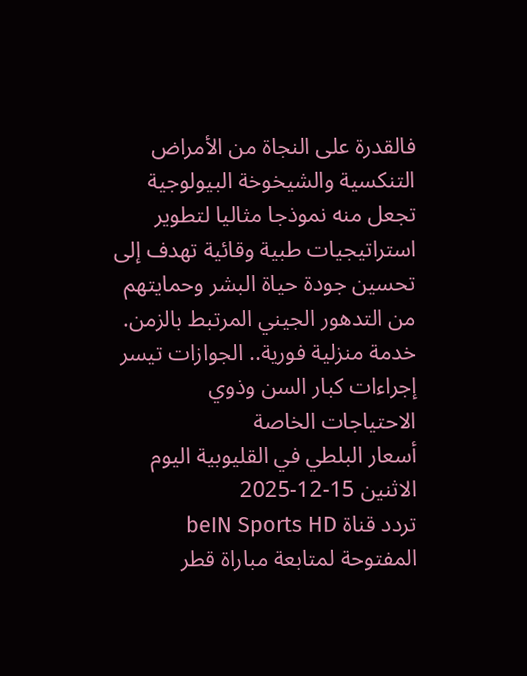فالقدرة على النجاة من الأمراض التنكسية والشيخوخة البيولوجية تجعل منه نموذجا مثاليا لتطوير استراتيجيات طبية وقائية تهدف إلى تحسين جودة حياة البشر وحمايتهم من التدهور الجيني المرتبط بالزمن.
خدمة منزلية فورية.. الجوازات تيسر إجراءات كبار السن وذوي الاحتياجات الخاصة
أسعار البلطي في القليوبية اليوم الاثنين 15-12-2025
تردد قناة beIN Sports HD المفتوحة لمتابعة مباراة قطر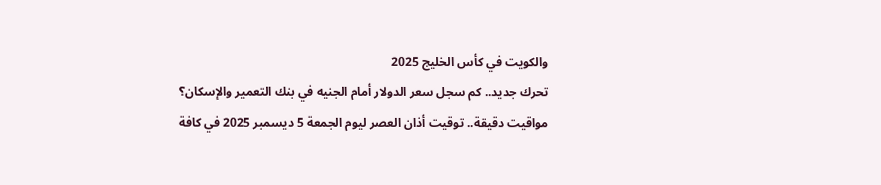والكويت في كأس الخليج 2025
تحرك جديد.. كم سجل سعر الدولار أمام الجنيه في بنك التعمير والإسكان؟
مواقيت دقيقة.. توقيت أذان العصر ليوم الجمعة 5 ديسمبر 2025 في كافة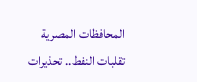المحافظات المصرية
تقلبات النفط.. تحذيرات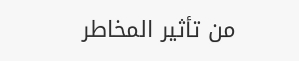من تأثير المخاطر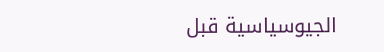الجيوسياسية قبل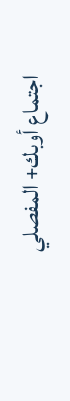اجتماع أوبك+ المفصلي